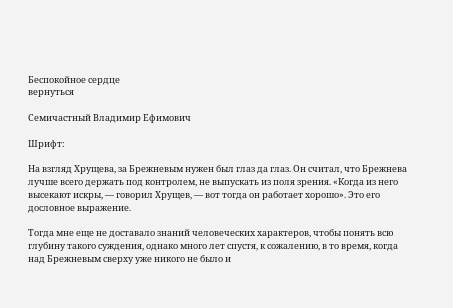Беспокойное сердце
вернуться

Семичастный Владимир Ефимович

Шрифт:

На взгляд Хрущева, за Брежневым нужен был глаз да глаз. Он считал, что Брежнева лучше всего держать под контролем, не выпускать из поля зрения. «Когда из него высекают искры, — говорил Хрущев, — вот тогда он работает хорошо». Это его дословное выражение.

Тогда мне еще не доставало знаний человеческих характеров, чтобы понять всю глубину такого суждения, однако много лет спустя, к сожалению, в то время, когда над Брежневым сверху уже никого не было и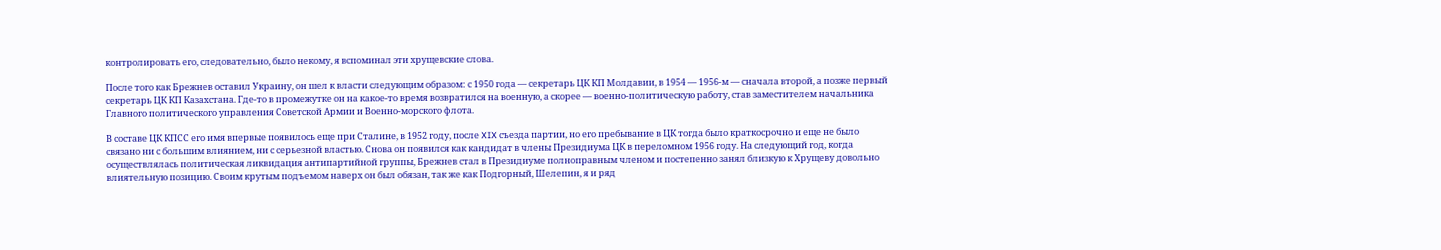контролировать его, следовательно, было некому, я вспоминал эти хрущевские слова.

После того как Брежнев оставил Украину, он шел к власти следующим образом: с 1950 года — секретарь ЦК КП Молдавии, в 1954 — 1956-м — сначала второй, а позже первый секретарь ЦК КП Казахстана. Где-то в промежутке он на какое-то время возвратился на военную, а скорее — военно-политическую работу, став заместителем начальника Главного политического управления Советской Армии и Военно-морского флота.

В составе ЦК КПСС его имя впервые появилось еще при Сталине, в 1952 году, после XIX съезда партии, но его пребывание в ЦК тогда было краткосрочно и еще не было связано ни с большим влиянием, ни с серьезной властью. Снова он появился как кандидат в члены Президиума ЦК в переломном 1956 году. На следующий год, когда осуществлялась политическая ликвидация антипартийной группы, Брежнев стал в Президиуме полноправным членом и постепенно занял близкую к Хрущеву довольно влиятельную позицию. Своим крутым подъемом наверх он был обязан, так же как Подгорный, Шелепин, я и ряд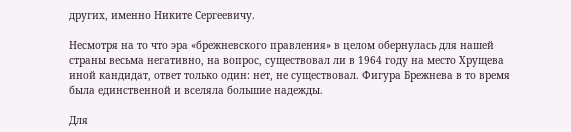других, именно Никите Сергеевичу.

Несмотря на то что эра «брежневского правления» в целом обернулась для нашей страны весьма негативно, на вопрос, существовал ли в 1964 году на место Хрущева иной кандидат, ответ только один: нет, не существовал. Фигура Брежнева в то время была единственной и вселяла большие надежды.

Для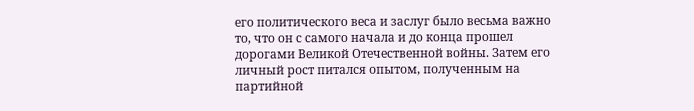его политического веса и заслуг было весьма важно то, что он с самого начала и до конца прошел дорогами Великой Отечественной войны. Затем его личный рост питался опытом, полученным на партийной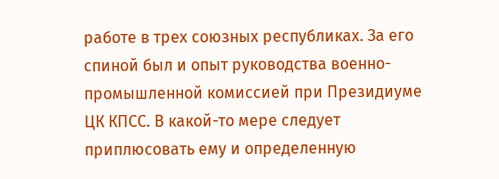работе в трех союзных республиках. За его спиной был и опыт руководства военно-промышленной комиссией при Президиуме ЦК КПСС. В какой-то мере следует приплюсовать ему и определенную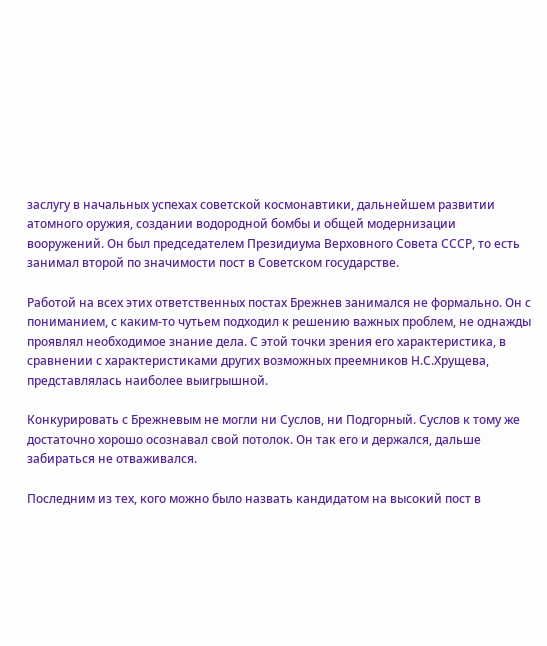заслугу в начальных успехах советской космонавтики, дальнейшем развитии атомного оружия, создании водородной бомбы и общей модернизации вооружений. Он был председателем Президиума Верховного Совета СССР, то есть занимал второй по значимости пост в Советском государстве.

Работой на всех этих ответственных постах Брежнев занимался не формально. Он с пониманием, с каким-то чутьем подходил к решению важных проблем, не однажды проявлял необходимое знание дела. С этой точки зрения его характеристика, в сравнении с характеристиками других возможных преемников Н.С.Хрущева, представлялась наиболее выигрышной.

Конкурировать с Брежневым не могли ни Суслов, ни Подгорный. Суслов к тому же достаточно хорошо осознавал свой потолок. Он так его и держался, дальше забираться не отваживался.

Последним из тех, кого можно было назвать кандидатом на высокий пост в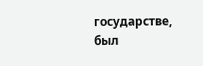государстве, был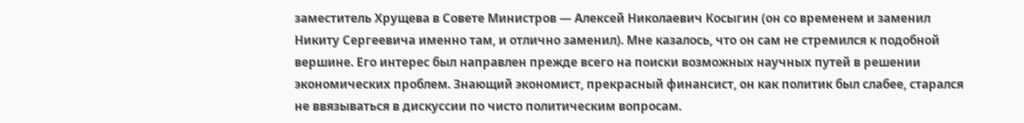заместитель Хрущева в Совете Министров — Алексей Николаевич Косыгин (он со временем и заменил Никиту Сергеевича именно там, и отлично заменил). Мне казалось, что он сам не стремился к подобной вершине. Его интерес был направлен прежде всего на поиски возможных научных путей в решении экономических проблем. Знающий экономист, прекрасный финансист, он как политик был слабее, старался не ввязываться в дискуссии по чисто политическим вопросам.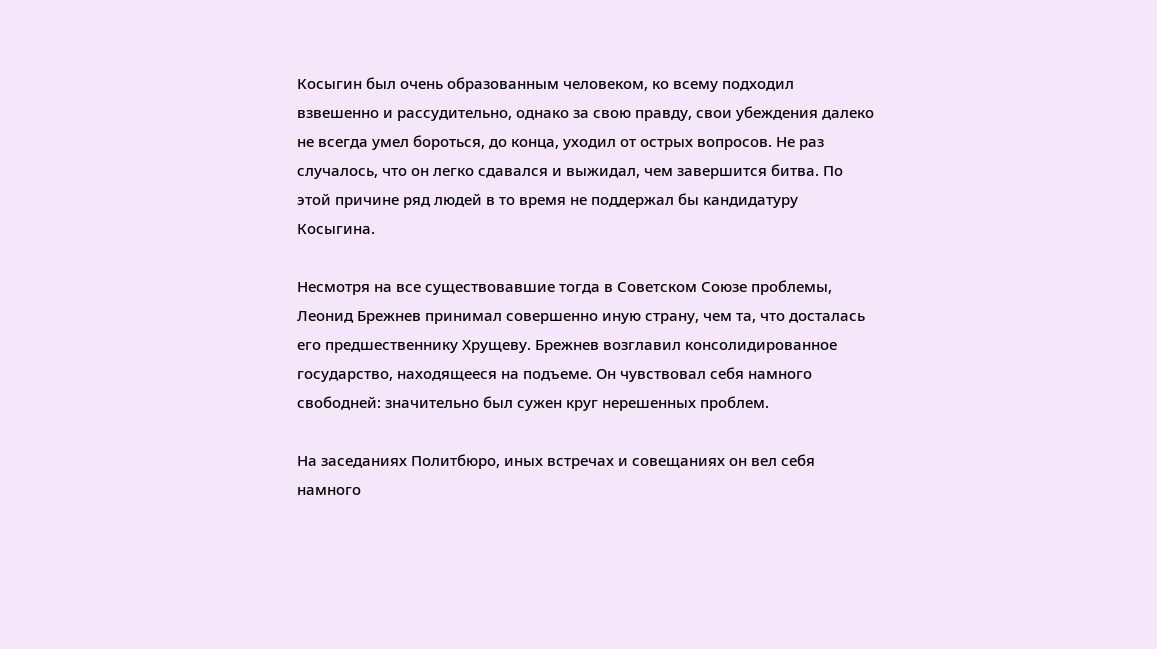Косыгин был очень образованным человеком, ко всему подходил взвешенно и рассудительно, однако за свою правду, свои убеждения далеко не всегда умел бороться, до конца, уходил от острых вопросов. Не раз случалось, что он легко сдавался и выжидал, чем завершится битва. По этой причине ряд людей в то время не поддержал бы кандидатуру Косыгина.

Несмотря на все существовавшие тогда в Советском Союзе проблемы, Леонид Брежнев принимал совершенно иную страну, чем та, что досталась его предшественнику Хрущеву. Брежнев возглавил консолидированное государство, находящееся на подъеме. Он чувствовал себя намного свободней: значительно был сужен круг нерешенных проблем.

На заседаниях Политбюро, иных встречах и совещаниях он вел себя намного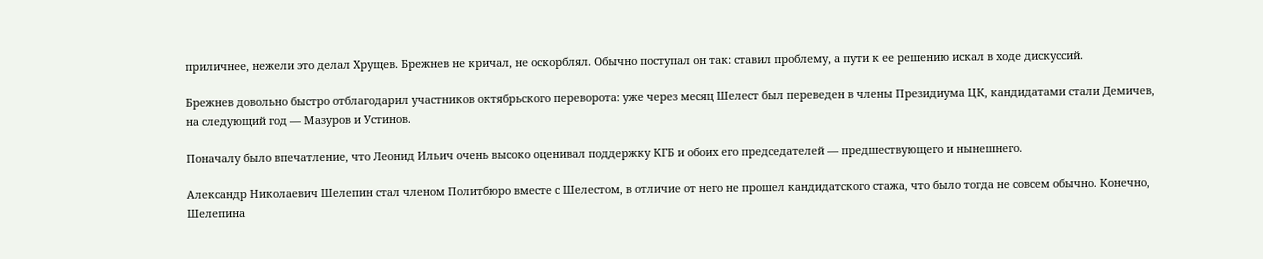приличнее, нежели это делал Хрущев. Брежнев не кричал, не оскорблял. Обычно поступал он так: ставил проблему, а пути к ее решению искал в ходе дискуссий.

Брежнев довольно быстро отблагодарил участников октябрьского переворота: уже через месяц Шелест был переведен в члены Президиума ЦК, кандидатами стали Демичев, на следующий год — Мазуров и Устинов.

Поначалу было впечатление, что Леонид Ильич очень высоко оценивал поддержку КГБ и обоих его председателей — предшествующего и нынешнего.

Александр Николаевич Шелепин стал членом Политбюро вместе с Шелестом, в отличие от него не прошел кандидатского стажа, что было тогда не совсем обычно. Конечно, Шелепина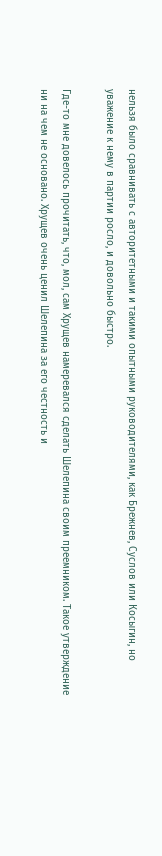нельзя было сравнивать с авторитетными и такими опытными руководителями, как Брежнев, Суслов или Косыгин, но уважение к нему в партии росло, и довольно быстро.

Где-то мне довелось прочитать, что, мол, сам Хрущев намеревался сделать Шелепина своим преемником. Такое утверждение ни на чем не основано. Хрущев очень ценил Шелепина за его честность и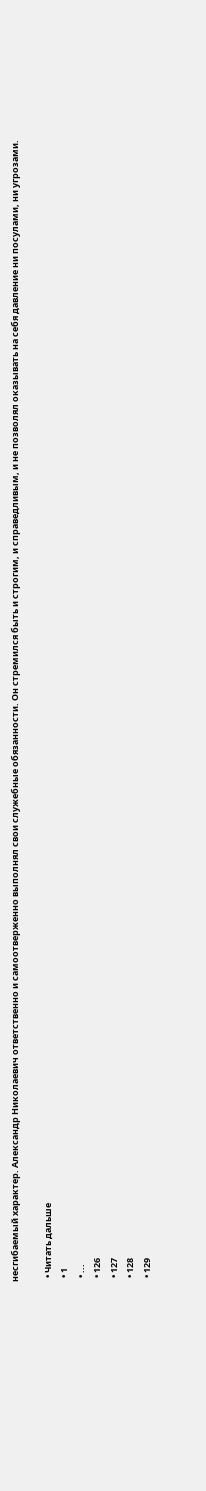несгибаемый характер. Александр Николаевич ответственно и самоотверженно выполнял свои служебные обязанности. Он стремился быть и строгим, и справедливым, и не позволял оказывать на себя давление ни посулами, ни угрозами.

  • Читать дальше
  • 1
  • ...
  • 126
  • 127
  • 128
  • 129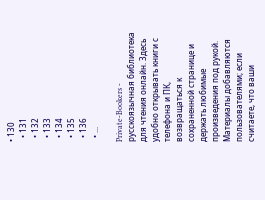• 130
  • 131
  • 132
  • 133
  • 134
  • 135
  • 136
  • ...

Private-Bookers - русскоязычная библиотека для чтения онлайн. Здесь удобно открывать книги с телефона и ПК, возвращаться к сохраненной странице и держать любимые произведения под рукой. Материалы добавляются пользователями; если считаете, что ваши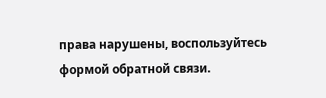права нарушены, воспользуйтесь формой обратной связи.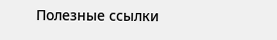Полезные ссылки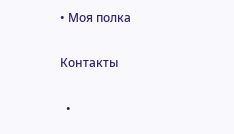• Моя полка

Контакты

  •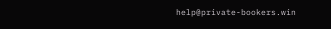help@private-bookers.win